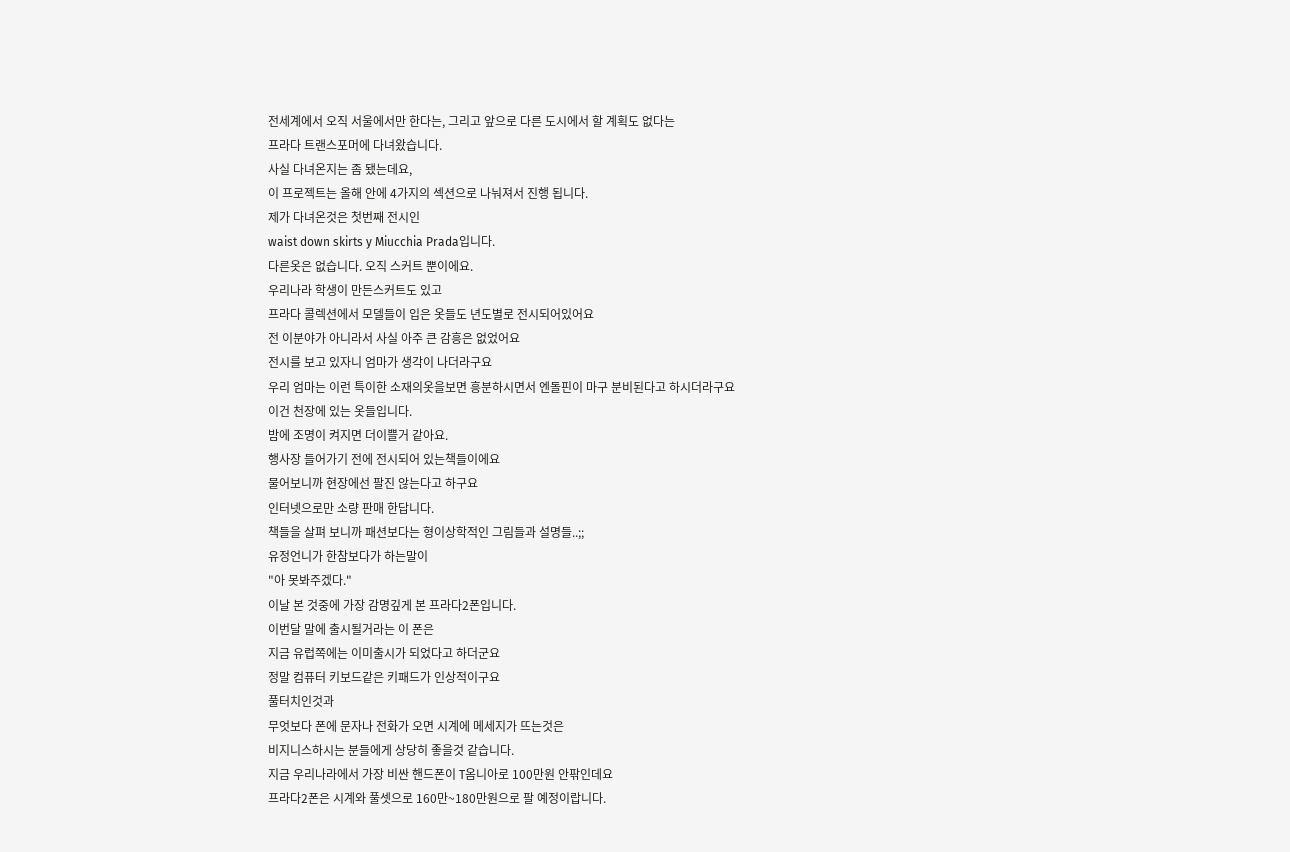전세계에서 오직 서울에서만 한다는, 그리고 앞으로 다른 도시에서 할 계획도 없다는
프라다 트랜스포머에 다녀왔습니다.
사실 다녀온지는 좀 됐는데요,
이 프로젝트는 올해 안에 4가지의 섹션으로 나눠져서 진행 됩니다.
제가 다녀온것은 첫번째 전시인
waist down skirts y Miucchia Prada입니다.
다른옷은 없습니다. 오직 스커트 뿐이에요.
우리나라 학생이 만든스커트도 있고
프라다 콜렉션에서 모델들이 입은 옷들도 년도별로 전시되어있어요
전 이분야가 아니라서 사실 아주 큰 감흥은 없었어요
전시를 보고 있자니 엄마가 생각이 나더라구요
우리 엄마는 이런 특이한 소재의옷을보면 흥분하시면서 엔돌핀이 마구 분비된다고 하시더라구요
이건 천장에 있는 옷들입니다.
밤에 조명이 켜지면 더이쁠거 같아요.
행사장 들어가기 전에 전시되어 있는책들이에요
물어보니까 현장에선 팔진 않는다고 하구요
인터넷으로만 소량 판매 한답니다.
책들을 살펴 보니까 패션보다는 형이상학적인 그림들과 설명들..;;
유정언니가 한참보다가 하는말이
"아 못봐주겠다."
이날 본 것중에 가장 감명깊게 본 프라다2폰입니다.
이번달 말에 출시될거라는 이 폰은
지금 유럽쪽에는 이미출시가 되었다고 하더군요
정말 컴퓨터 키보드같은 키패드가 인상적이구요
풀터치인것과
무엇보다 폰에 문자나 전화가 오면 시계에 메세지가 뜨는것은
비지니스하시는 분들에게 상당히 좋을것 같습니다.
지금 우리나라에서 가장 비싼 핸드폰이 T옴니아로 100만원 안팎인데요
프라다2폰은 시계와 풀셋으로 160만~180만원으로 팔 예정이랍니다.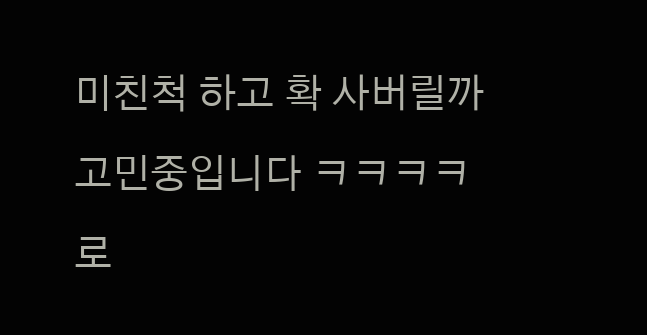미친척 하고 확 사버릴까 고민중입니다 ㅋㅋㅋㅋ
로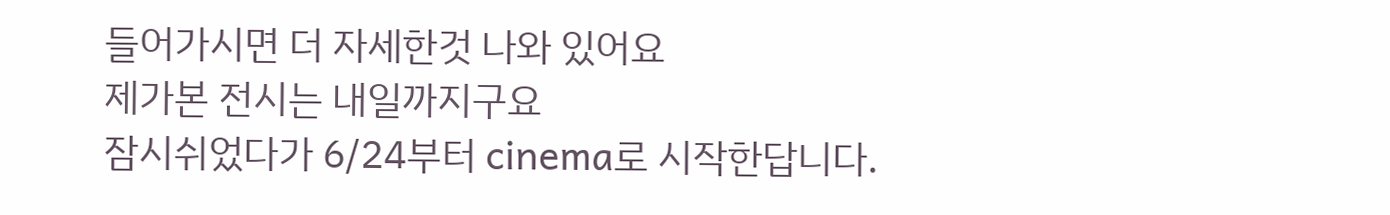들어가시면 더 자세한것 나와 있어요
제가본 전시는 내일까지구요
잠시쉬었다가 6/24부터 cinema로 시작한답니다.